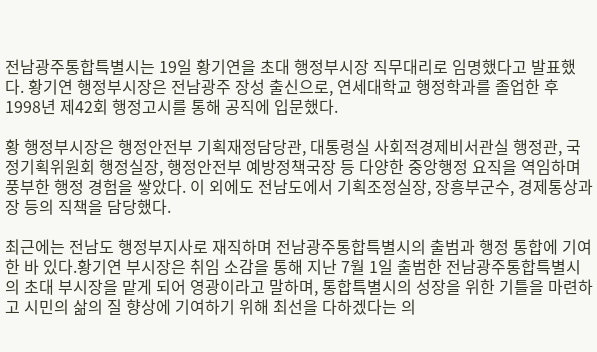전남광주통합특별시는 19일 황기연을 초대 행정부시장 직무대리로 임명했다고 발표했다. 황기연 행정부시장은 전남광주 장성 출신으로, 연세대학교 행정학과를 졸업한 후 1998년 제42회 행정고시를 통해 공직에 입문했다.

황 행정부시장은 행정안전부 기획재정담당관, 대통령실 사회적경제비서관실 행정관, 국정기획위원회 행정실장, 행정안전부 예방정책국장 등 다양한 중앙행정 요직을 역임하며 풍부한 행정 경험을 쌓았다. 이 외에도 전남도에서 기획조정실장, 장흥부군수, 경제통상과장 등의 직책을 담당했다.

최근에는 전남도 행정부지사로 재직하며 전남광주통합특별시의 출범과 행정 통합에 기여한 바 있다.황기연 부시장은 취임 소감을 통해 지난 7월 1일 출범한 전남광주통합특별시의 초대 부시장을 맡게 되어 영광이라고 말하며, 통합특별시의 성장을 위한 기틀을 마련하고 시민의 삶의 질 향상에 기여하기 위해 최선을 다하겠다는 의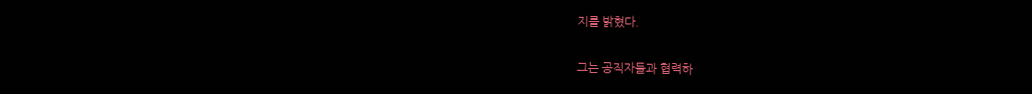지를 밝혔다.

그는 공직자들과 협력하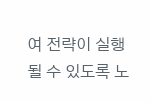여 전략이 실행될 수 있도록 노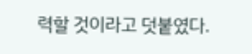력할 것이라고 덧붙였다.